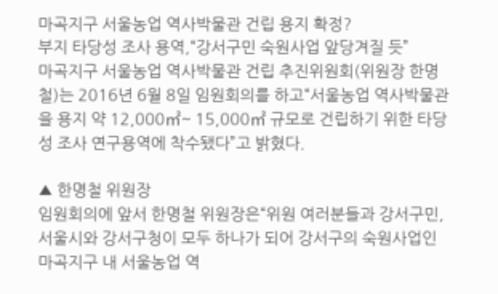마곡지구 서울농업 역사박물관 건립 용지 확정?
부지 타당성 조사 용역,“강서구민 숙원사업 앞당겨질 듯”
마곡지구 서울농업 역사박물관 건립 추진위원회(위원장 한명철)는 2016년 6월 8일 임원회의를 하고“서울농업 역사박물관을 용지 약 12,000㎡~ 15,000㎡ 규모로 건립하기 위한 타당성 조사 연구용역에 착수됐다”고 밝혔다.

▲ 한명철 위원장
임원회의에 앞서 한명철 위원장은“위원 여러분들과 강서구민, 서울시와 강서구청이 모두 하나가 되어 강서구의 숙원사업인 마곡지구 내 서울농업 역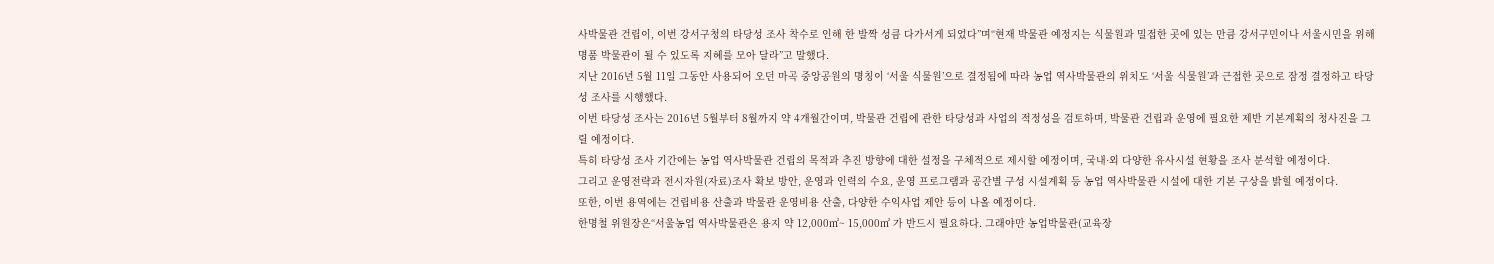사박물관 건립이, 이번 강서구청의 타당성 조사 착수로 인해 한 발짝 성큼 다가서게 되었다”며“현재 박물관 예정지는 식물원과 밀접한 곳에 있는 만큼 강서구민이나 서울시민을 위해 명품 박물관이 될 수 있도록 지혜를 모아 달라”고 말했다.
지난 2016년 5월 11일 그동안 사용되어 오던 마곡 중앙공원의 명칭이 ‘서울 식물원’으로 결정됨에 따라 농업 역사박물관의 위치도 ‘서울 식물원’과 근접한 곳으로 잠정 결정하고 타당성 조사를 시행했다.
이번 타당성 조사는 2016년 5월부터 8월까지 약 4개월간이며, 박물관 건립에 관한 타당성과 사업의 적정성을 검토하며, 박물관 건립과 운영에 필요한 제반 기본계획의 청사진을 그릴 예정이다.
특히 타당성 조사 기간에는 농업 역사박물관 건립의 목적과 추진 방향에 대한 설정을 구체적으로 제시할 예정이며, 국내·외 다양한 유사시설 현황을 조사 분석할 예정이다.
그리고 운영전략과 전시자원(자료)조사 확보 방안, 운영과 인력의 수요, 운영 프로그램과 공간별 구성 시설계획 등 농업 역사박물관 시설에 대한 기본 구상을 밝힐 예정이다.
또한, 이번 용역에는 건립비용 산출과 박물관 운영비용 산출, 다양한 수익사업 제안 등이 나올 예정이다.
한명철 위원장은“서울농업 역사박물관은 용지 약 12,000㎡~ 15,000㎡ 가 반드시 필요하다. 그래야만 농업박물관(교육장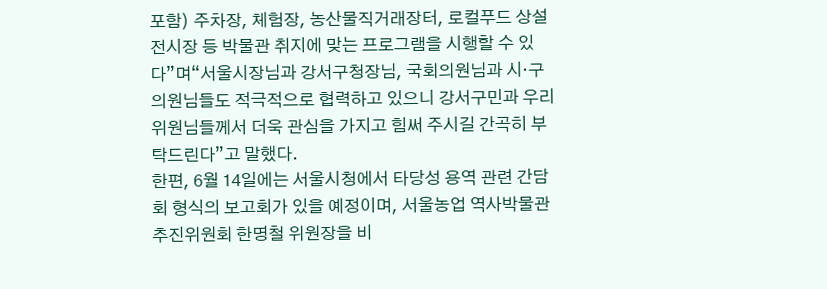포함) 주차장, 체험장, 농산물직거래장터, 로컬푸드 상설 전시장 등 박물관 취지에 맞는 프로그램을 시행할 수 있다”며“서울시장님과 강서구청장님, 국회의원님과 시·구의원님들도 적극적으로 협력하고 있으니 강서구민과 우리 위원님들께서 더욱 관심을 가지고 힘써 주시길 간곡히 부탁드린다”고 말했다.
한편, 6월 14일에는 서울시청에서 타당성 용역 관련 간담회 형식의 보고회가 있을 예정이며, 서울농업 역사박물관 추진위원회 한명철 위원장을 비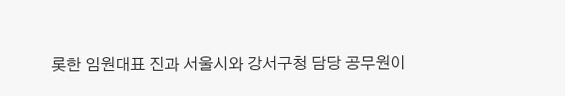롯한 임원대표 진과 서울시와 강서구청 담당 공무원이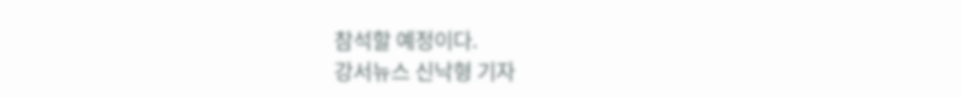참석할 예정이다.
강서뉴스 신낙형 기자